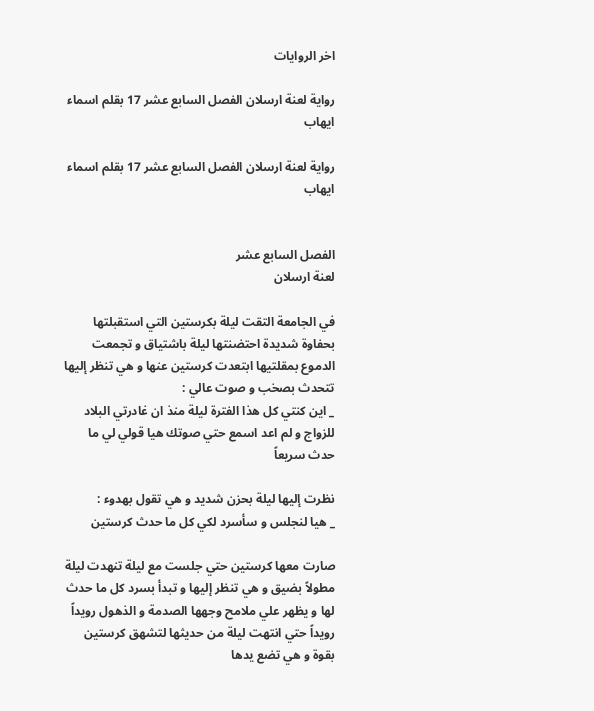اخر الروايات

رواية لعنة ارسلان الفصل السابع عشر 17 بقلم اسماء ايهاب

رواية لعنة ارسلان الفصل السابع عشر 17 بقلم اسماء ايهاب


الفصل السابع عشر
لعنة ارسلان

في الجامعة التقت ليلة بكرستين التي استقبلتها بحفاوة شديدة احتضنتها ليلة باشتياق و تجمعت الدموع بمقلتيها ابتعدت كرستين عنها و هي تنظر إليها تتحدث بصخب و صوت عالي :
_ اين كنتي كل هذا الفترة ليلة منذ ان غادرتي البلاد للزواج و لم اعد اسمع حتي صوتك هيا قولي لي ما حدث سريعاً

نظرت إليها ليلة بحزن شديد و هي تقول بهدوء :
_ هيا لنجلس و سأسرد لكي كل ما حدث كرستين

صارت معها كرستين حتي جلست مع ليلة تنهدت ليلة مطولاً بضيق و هي تنظر إليها و تبدأ بسرد كل ما حدث لها و يظهر علي ملامح وجهها الصدمة و الذهول رويداً رويداً حتي انتهت ليلة من حديثها لتشهق كرستين بقوة و هي تضع يدها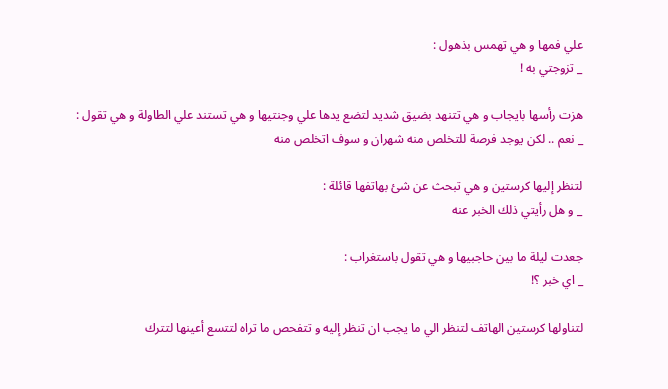علي فمها و هي تهمس بذهول :
_ تزوجتي به !

هزت رأسها بايجاب و هي تتنهد بضيق شديد لتضع يدها علي وجنتيها و هي تستند علي الطاولة و هي تقول :
_ نعم .. لكن يوجد فرصة للتخلص منه شهران و سوف اتخلص منه

لتنظر إليها كرستين و هي تبحث عن شئ بهاتفها قائلة :
_ و هل رأيتي ذلك الخبر عنه

جعدت ليلة ما بين حاجبيها و هي تقول باستغراب :
_ اي خبر ؟!

لتناولها كرستين الهاتف لتنظر الي ما يجب ان تنظر إليه و تتفحص ما تراه لتتسع أعينها لتترك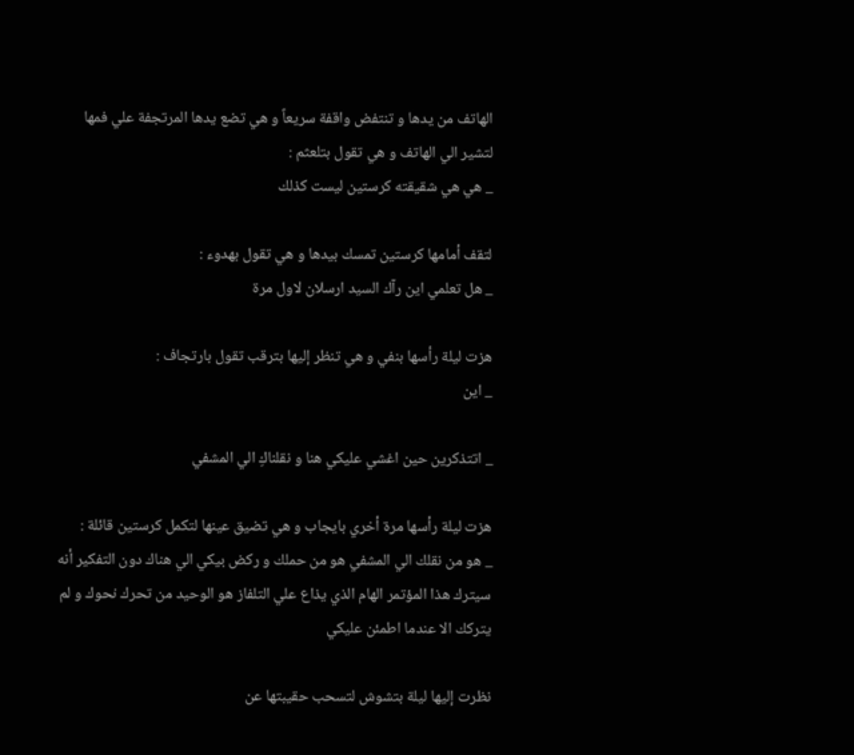الهاتف من يدها و تنتفض واقفة سريعاً و هي تضع يدها المرتجفة علي فمها لتشير الي الهاتف و هي تقول بتلعثم :
_ هي هي شقيقته كرستين ليست كذلك

لتقف أمامها كرستين تمسك بيدها و هي تقول بهدوء :
_ هل تعلمي اين رآك السيد ارسلان لاول مرة

هزت ليلة رأسها بنفي و هي تنظر إليها بترقب تقول بارتجاف :
_ اين

_ اتتذكرين حين اغشي عليكي هنا و نقلناكِ الي المشفي

هزت ليلة رأسها مرة أخري بايجاب و هي تضيق عينها لتكمل كرستين قائلة :
_ هو من نقلك الي المشفي هو من حملك و ركض بيكي الي هناك دون التفكير أنه سيترك هذا المؤتمر الهام الذي يذاع علي التلفاز هو الوحيد من تحرك نحوك و لم يتركك الا عندما اطمئن عليكي

نظرت إليها ليلة بتشوش لتسحب حقيبتها عن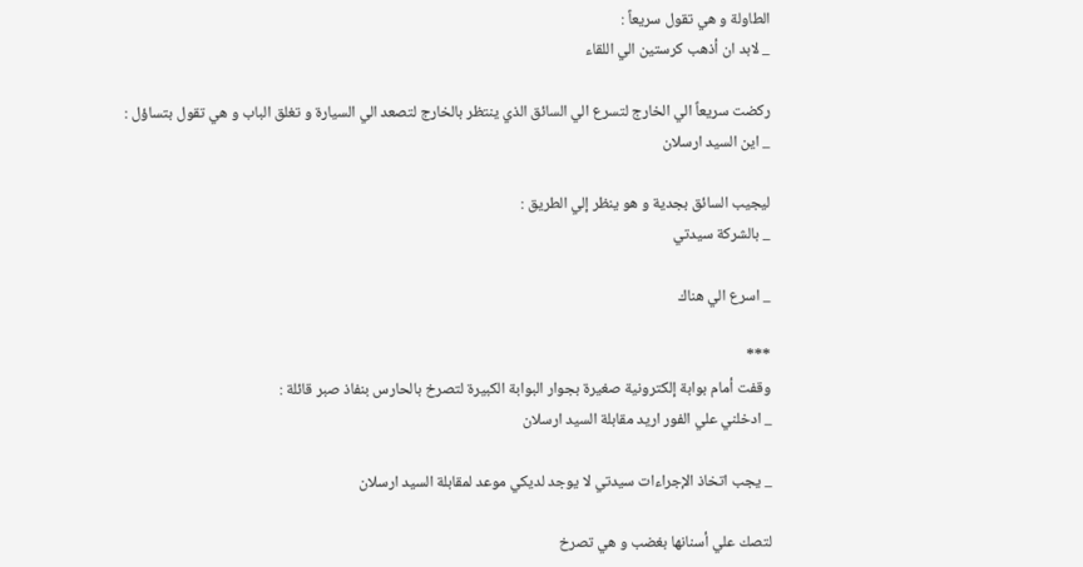الطاولة و هي تقول سريعاً :
_ لابد ان أذهب كرستين الي اللقاء

ركضت سريعاً الي الخارج لتسرع الي السائق الذي ينتظر بالخارج لتصعد الي السيارة و تغلق الباب و هي تقول بتساؤل :
_ اين السيد ارسلان

ليجيب السائق بجدية و هو ينظر إلي الطريق :
_ بالشركة سيدتي

_ اسرع الي هناك

***
وقفت أمام بوابة إلكترونية صغيرة بجوار البوابة الكبيرة لتصرخ بالحارس بنفاذ صبر قائلة :
_ ادخلني علي الفور اريد مقابلة السيد ارسلان

_ يجب اتخاذ الإجراءات سيدتي لا يوجد لديكي موعد لمقابلة السيد ارسلان

لتصك علي أسنانها بغضب و هي تصرخ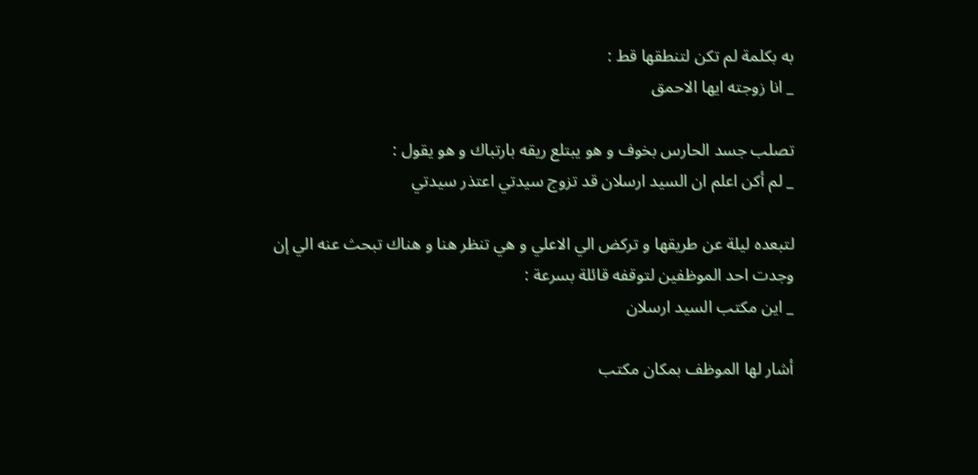به بكلمة لم تكن لتنطقها قط :
_ انا زوجته ايها الاحمق

تصلب جسد الحارس بخوف و هو يبتلع ريقه بارتباك و هو يقول :
_ لم أكن اعلم ان السيد ارسلان قد تزوج سيدتي اعتذر سيدتي

لتبعده ليلة عن طريقها و تركض الي الاعلي و هي تنظر هنا و هناك تبحث عنه الي إن وجدت احد الموظفين لتوقفه قائلة بسرعة :
_ اين مكتب السيد ارسلان

أشار لها الموظف بمكان مكتب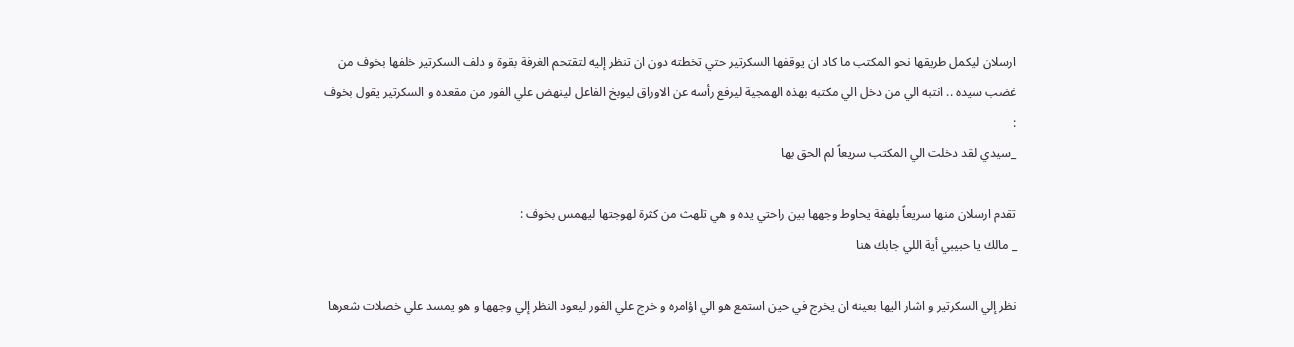ارسلان ليكمل طريقها نحو المكتب ما كاد ان يوقفها السكرتير حتي تخطته دون ان تنظر إليه لتقتحم الغرفة بقوة و دلف السكرتير خلفها بخوف من غضب سيده .. انتبه الي من دخل الي مكتبه بهذه الهمجية ليرفع رأسه عن الاوراق ليوبخ الفاعل لينهض علي الفور من مقعده و السكرتير يقول بخوف :
_سيدي لقد دخلت الي المكتب سريعاً لم الحق بها

تقدم ارسلان منها سريعاً بلهفة يحاوط وجهها بين راحتي يده و هي تلهث من كثرة لهوجتها ليهمس بخوف :
_ مالك يا حبيبي أية اللي جابك هنا

نظر إلي السكرتير و اشار اليها بعينه ان يخرج في حين استمع هو الي اؤامره و خرج علي الفور ليعود النظر إلي وجهها و هو يمسد علي خصلات شعرها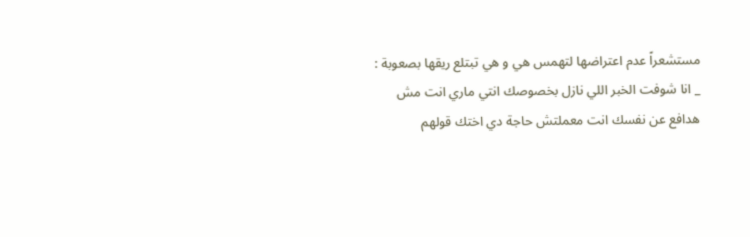مستشعراً عدم اعتراضها لتهمس هي و هي تبتلع ريقها بصعوبة :
_ انا شوفت الخبر اللي نازل بخصوصك انتي ماري انت مش هدافع عن نفسك انت معملتش حاجة دي اختك قولهم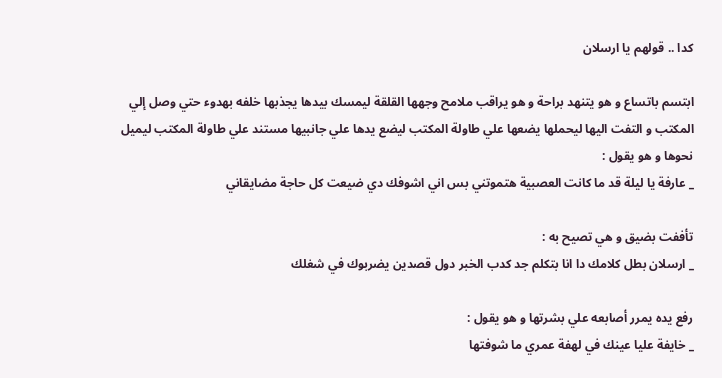كدا .. قولهم يا ارسلان

ابتسم باتساع و هو يتنهد براحة و هو يراقب ملامح وجهها القلقة ليمسك بيدها يجذبها خلفه بهدوء حتي وصل إلي المكتب و التفت اليها ليحملها يضعها علي طاولة المكتب ليضع يدها علي جانبيها مستند علي طاولة المكتب ليميل نحوها و هو يقول :
_ عارفة يا ليلة قد ما كانت العصبية هتموتني بس اني اشوفك دي ضيعت كل حاجة مضايقاني

تأففت بضيق و هي تصيح به :
_ ارسلان بطل كلامك دا انا بتكلم جد كدب الخبر دول قصدين يضربوك في شغلك

رفع يده يمرر أصابعه علي بشرتها و هو يقول :
_ خايفة عليا عينك في لهفة عمري ما شوفتها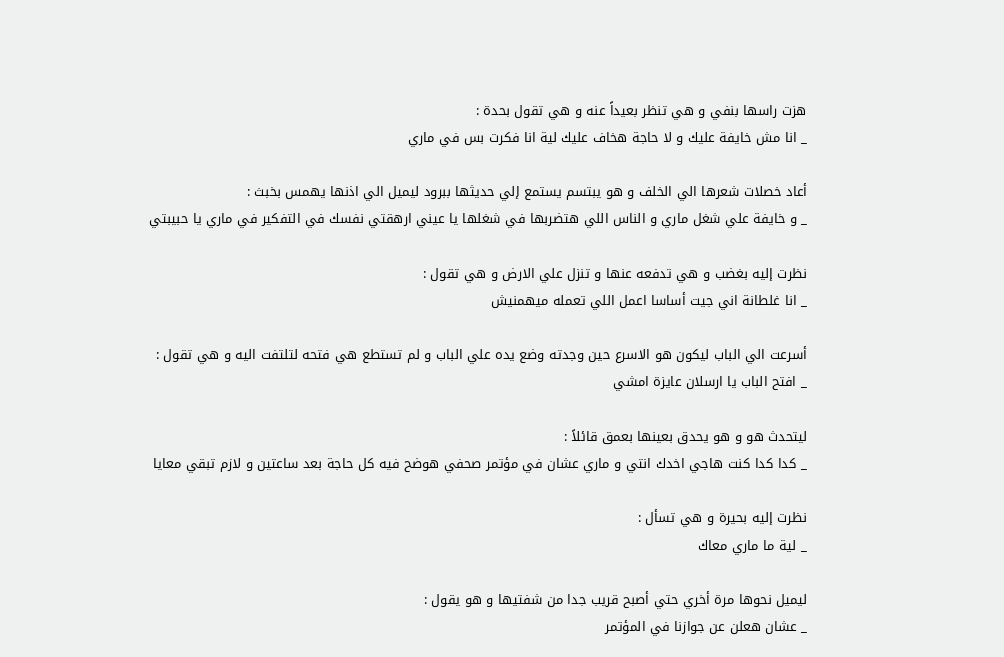هزت راسها بنفي و هي تنظر بعيداً عنه و هي تقول بحدة :
_ انا مش خايفة عليك و لا حاجة هخاف عليك لية انا فكرت بس في ماري

أعاد خصلات شعرها الي الخلف و هو يبتسم يستمع إلي حديثها ببرود ليميل الي اذنها يهمس بخبث :
_ و خايفة علي شغل ماري و الناس اللي هتضربها في شغلها يا عيني ارهقتي نفسك في التفكير في ماري يا حبيبتي

نظرت إليه بغضب و هي تدفعه عنها و تنزل علي الارض و هي تقول :
_ انا غلطانة اني جيت أساسا اعمل اللي تعمله ميهمنيش

أسرعت الي الباب ليكون هو الاسرع حين وجدته وضع يده علي الباب و لم تستطع هي فتحه لتلتفت اليه و هي تقول :
_ افتح الباب يا ارسلان عايزة امشي

ليتحدث هو و هو يحدق بعينها بعمق قائلاً :
_ كدا كدا كنت هاجي اخدك انتي و ماري عشان في مؤتمر صحفي هوضح فيه كل حاجة بعد ساعتين و لازم تبقي معايا

نظرت إليه بحيرة و هي تسأل :
_ لية ما ماري معاك

ليميل نحوها مرة أخري حتي أصبح قريب جدا من شفتيها و هو يقول :
_ عشان هعلن عن جوازنا في المؤتمر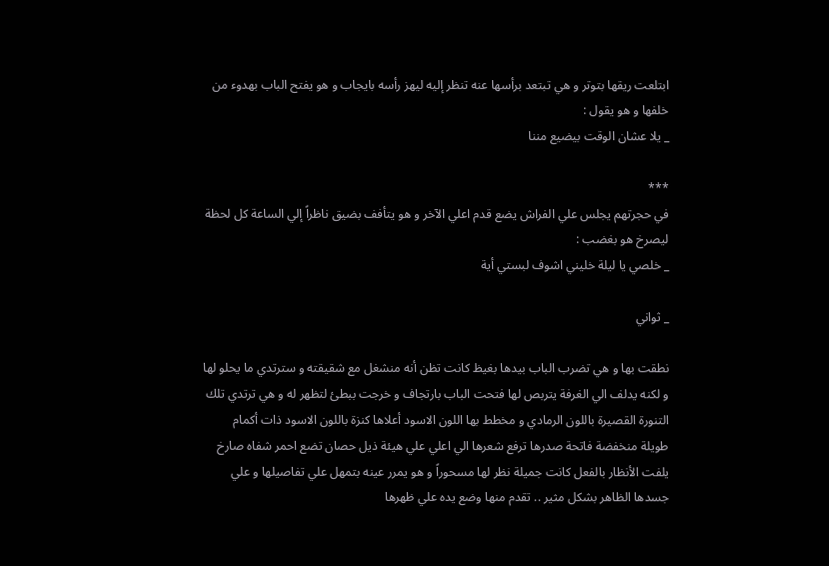ابتلعت ريقها بتوتر و هي تبتعد برأسها عنه تنظر إليه ليهز رأسه بايجاب و هو يفتح الباب بهدوء من خلفها و هو يقول :
_ يلا عشان الوقت بيضيع مننا

***
في حجرتهم يجلس علي الفراش يضع قدم اعلي الآخر و هو يتأفف بضيق ناظراً إلي الساعة كل لحظة ليصرخ هو بغضب :
_ خلصي يا ليلة خليني اشوف لبستي أية

_ ثواني

نطقت بها و هي تضرب الباب بيدها بغيظ كانت تظن أنه منشغل مع شقيقته و سترتدي ما يحلو لها و لكنه يدلف الي الغرفة يتربص لها فتحت الباب بارتجاف و خرجت ببطئ لتظهر له و هي ترتدي تلك التنورة القصيرة باللون الرمادي و مخطط بها اللون الاسود أعلاها كنزة باللون الاسود ذات أكمام طويلة منخفضة فاتحة صدرها ترفع شعرها الي اعلي علي هيئة ذيل حصان تضع احمر شفاه صارخ يلفت الأنظار بالفعل كانت جميلة نظر لها مسحوراً و هو يمرر عينه بتمهل علي تفاصيلها و علي جسدها الظاهر بشكل مثير .. تقدم منها وضع يده علي ظهرها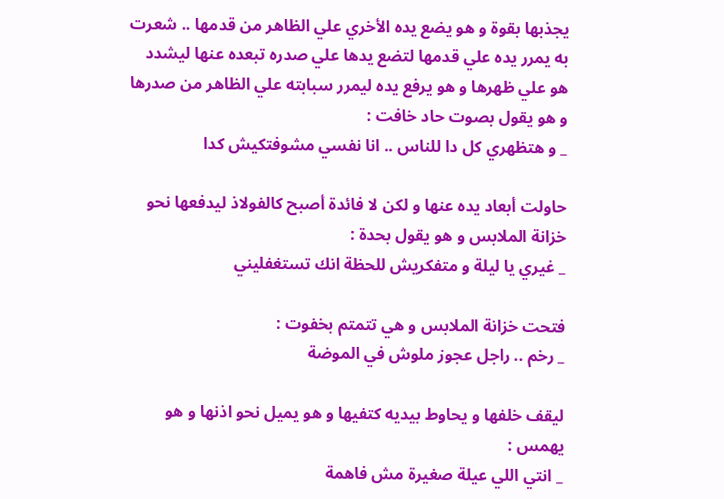يجذبها بقوة و هو يضع يده الأخري علي الظاهر من قدمها .. شعرت به يمرر يده علي قدمها لتضع يدها علي صدره تبعده عنها ليشدد هو علي ظهرها و هو يرفع يده ليمرر سبابته علي الظاهر من صدرها و هو يقول بصوت حاد خافت :
_ و هتظهري كل دا للناس .. انا نفسي مشوفتكيش كدا

حاولت أبعاد يده عنها و لكن لا فائدة أصبح كالفولاذ ليدفعها نحو خزانة الملابس و هو يقول بحدة :
_ غيري يا ليلة و متفكريش للحظة انك تستغفليني

فتحت خزانة الملابس و هي تتمتم بخفوت :
_ رخم .. راجل عجوز ملوش في الموضة

ليقف خلفها و يحاوط بيديه كتفيها و هو يميل نحو اذنها و هو يهمس :
_ انتي اللي عيلة صغيرة مش فاهمة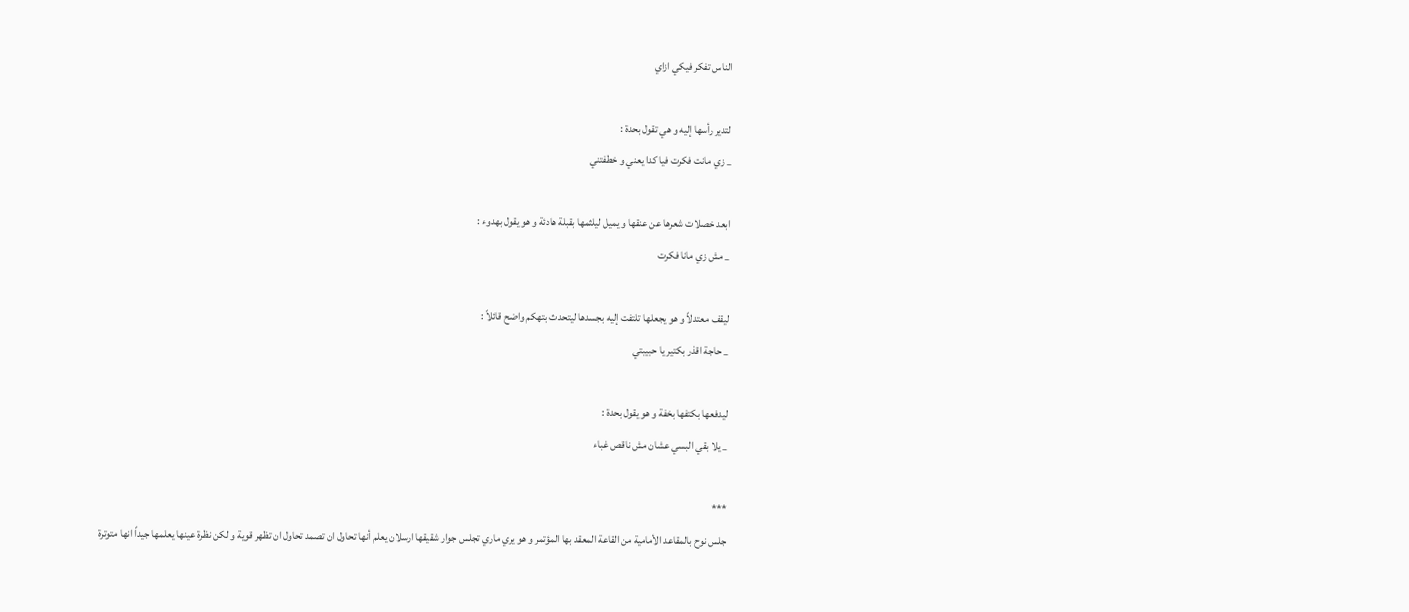الناس تفكر فيكي ازاي

لتدير رأسها إليه و هي تقول بحدة :
_ زي مانت فكرت فيا كدا يعني و خطفتني

ابعد خصلات شعرها عن عنقها و يميل ليلثمها بقبلة هادئة و هو يقول بهدوء :
_ مش زي مانا فكرت

ليقف معتدلاً و هو يجعلها تلتفت إليه بجسدها ليتحدث بتهكم واضح قائلاً :
_ حاجة اقذر بكتير يا حبيبتي

ليدفعها بكتفها بخفة و هو يقول بحدة :
_ يلا بقي البسي عشان مش ناقص غباء

***
جلس نوح بالمقاعد الأمامية من القاعة المعقد بها المؤتمر و هو يري ماري تجلس جوار شقيقها ارسلان يعلم أنها تحاول ان تصمد تحاول ان تظهر قوية و لكن نظرة عينها يعلمها جيداً انها متوترة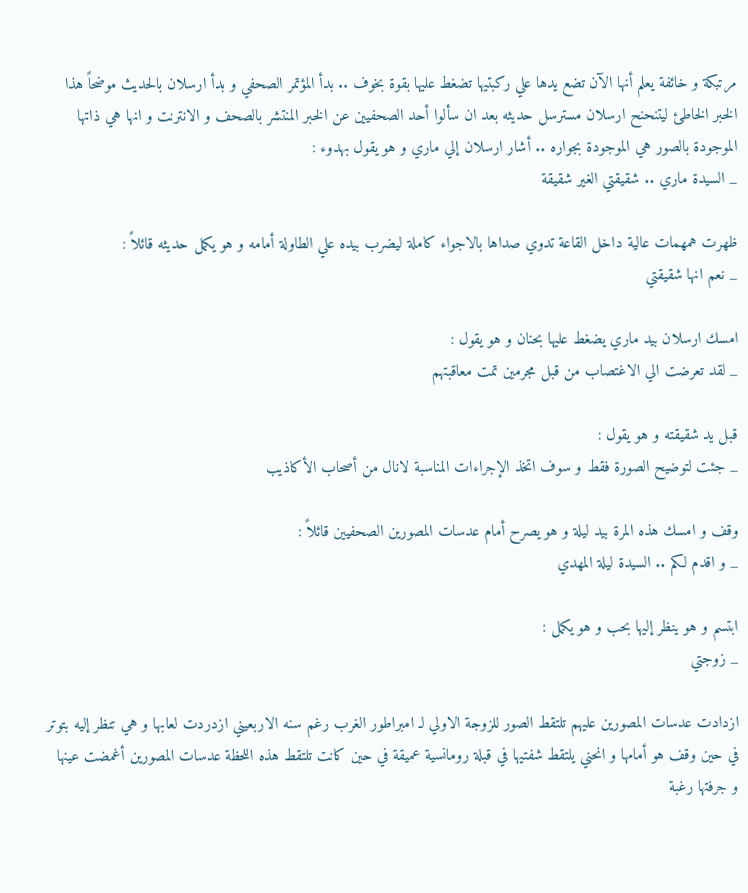مرتبكة و خائفة يعلم أنها الآن تضع يدها علي ركبتيها تضغط عليها بقوة بخوف .. بدأ المؤتمر الصحفي و بدأ ارسلان بالحديث موضحاً هذا الخبر الخاطئ ليتنحنح ارسلان مسترسل حديثه بعد ان سألوا أحد الصحفيين عن الخبر المنتشر بالصحف و الانترنت و انها هي ذاتها الموجودة بالصور هي الموجودة بجواره .. أشار ارسلان إلي ماري و هو يقول بهدوء :
_ السيدة ماري .. شقيقتي الغير شقيقة

ظهرت همهمات عالية داخل القاعة تدوي صداها بالاجواء كاملة ليضرب بيده علي الطاولة أمامه و هو يكمل حديثه قائلاً :
_ نعم انها شقيقتي

امسك ارسلان بيد ماري يضغط عليها بحنان و هو يقول :
_ لقد تعرضت الي الاغتصاب من قبل مجرمين تمت معاقبتهم

قبل يد شقيقته و هو يقول :
_ جئت لتوضيح الصورة فقط و سوف اتخذ الإجراءات المناسبة لانال من أصحاب الأكاذيب

وقف و امسك هذه المرة بيد ليلة و هو يصرح أمام عدسات المصورين الصحفيين قائلاً :
_ و اقدم لكم .. السيدة ليلة المهدي

ابتسم و هو ينظر إليها بحب و هو يكمل :
_ زوجتي

ازدادت عدسات المصورين عليهم تلتقط الصور للزوجة الاولي لـ امبراطور الغرب رغم سنه الاربعيني ازدردت لعابها و هي تنظر إليه بتوتر في حين وقف هو أمامها و انحني يلتقط شفتيها في قبلة رومانسية عميقة في حين كانت تلتقط هذه اللحظة عدسات المصورين أغمضت عينها و جرفتها رغبة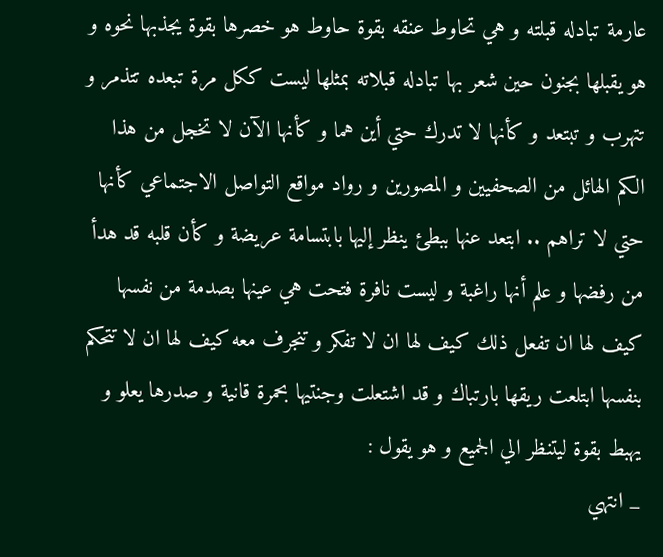عارمة تبادله قبلته و هي تحاوط عنقه بقوة حاوط هو خصرها بقوة يجذبها نحوه و هو يقبلها بجنون حين شعر بها تبادله قبلاته بمثلها ليست ككل مرة تبعده تتذمر و تتهرب و تبتعد و كأنها لا تدرك حتي أين هما و كأنها الآن لا تخجل من هذا الكم الهائل من الصحفيين و المصورين و رواد مواقع التواصل الاجتماعي كأنها حتي لا تراهم .. ابتعد عنها ببطئ ينظر إليها بابتسامة عريضة و كأن قلبه قد هدأ من رفضها و علم أنها راغبة و ليست نافرة فتحت هي عينها بصدمة من نفسها كيف لها ان تفعل ذلك كيف لها ان لا تفكر و تنجرف معه كيف لها ان لا تتحكم بنفسها ابتلعت ريقها بارتباك و قد اشتعلت وجنتيها بحمرة قانية و صدرها يعلو و يهبط بقوة ليتنظر الي الجميع و هو يقول :
_ انتهي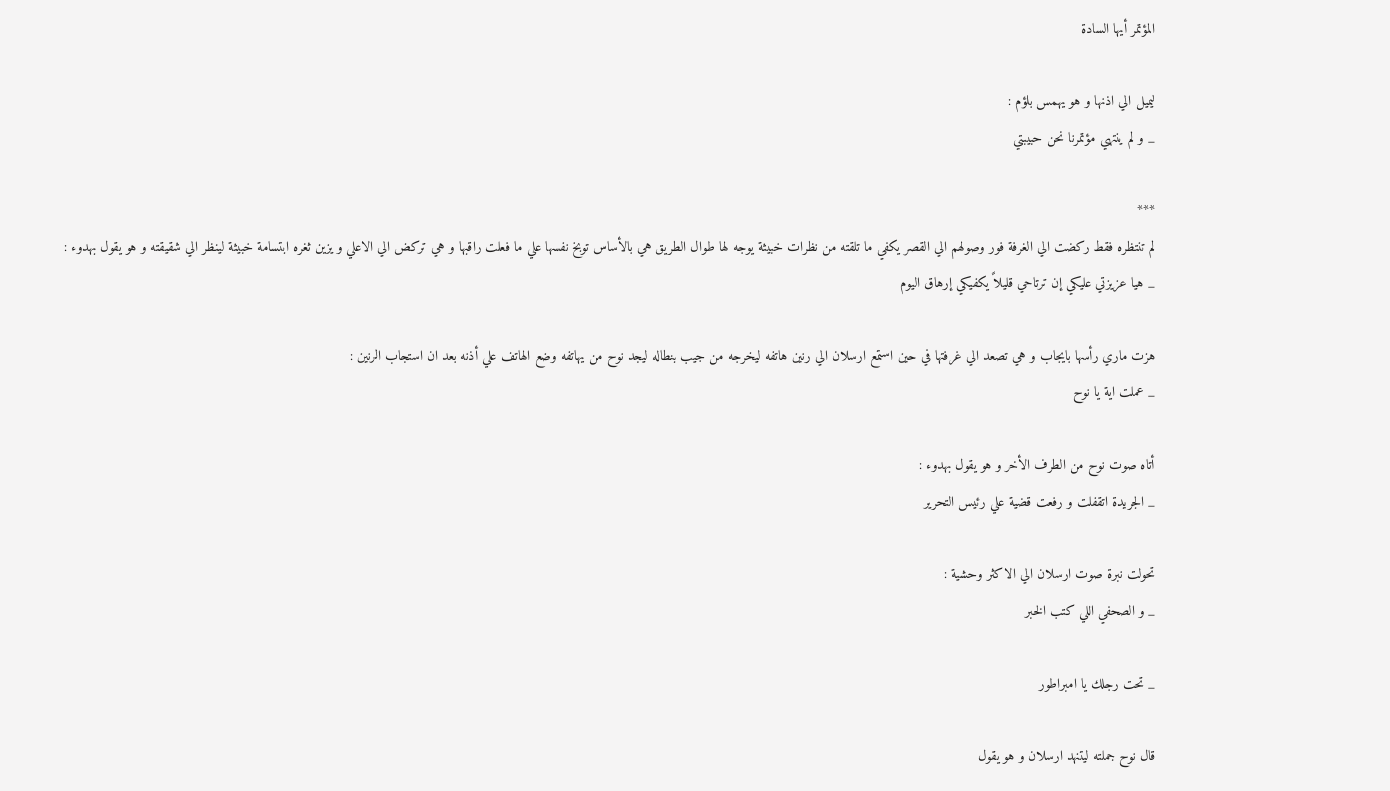المؤتمر أيها السادة

ليميل الي اذنها و هو يهمس بلؤم :
_ و لم ينتهي مؤتمرنا نحن حبيبتي

***
لم تنتظره فقط ركضت الي الغرفة فور وصولهم الي القصر يكفي ما تلقته من نظرات خبيثة يوجه لها طوال الطريق هي بالأساس توبخ نفسها علي ما فعلت راقبها و هي تركض الي الاعلي و يزين ثغره ابتسامة خبيثة لينظر الي شقيقته و هو يقول بهدوء :
_ هيا عزيزتي عليكي إن ترتاحي قليلاً يكفيكي إرهاق اليوم

هزت ماري رأسها بايجاب و هي تصعد الي غرفتها في حين استمع ارسلان الي رنين هاتفه ليخرجه من جيب بنطاله ليجد نوح من يهاتفه وضع الهاتف علي أذنه بعد ان استجاب الرنين :
_ عملت اية يا نوح

أتاه صوت نوح من الطرف الأخر و هو يقول بهدوء :
_ الجريدة اتقفلت و رفعت قضية علي رئيس التحرير

تحولت نبرة صوت ارسلان الي الاكثر وحشية :
_ و الصحفي اللي كتب الخبر

_ تحت رجلك يا امبراطور

قال نوح جملته ليتنهد ارسلان و هو يقول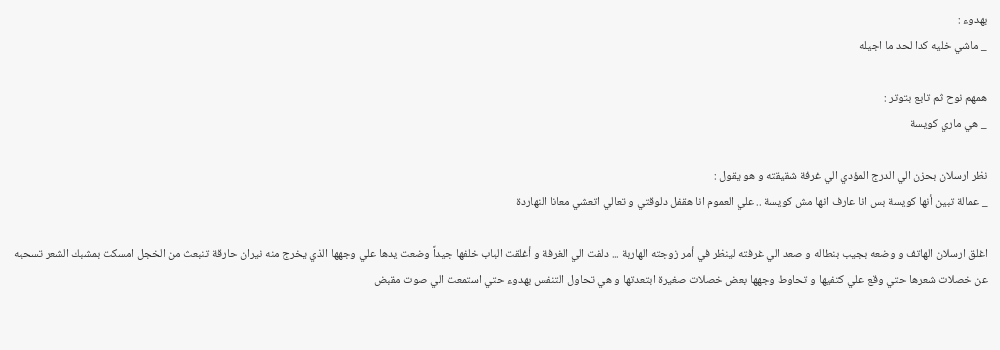بهدوء :
_ ماشي خليه كدا لحد ما اجيله

همهم نوح ثم تابع بتوتر :
_ هي ماري كويسة

نظر ارسلان بحزن الي الدرج المؤدي الي غرفة شقيقته و هو يقول :
_ عمالة تبين أنها كويسة بس انا عارف انها مش كويسة .. علي العموم انا هقفل دلوقتي و تعالي اتعشي معانا النهاردة

اغلق ارسلان الهاتف و وضعه بجيب بنطاله و صعد الي غرفته لينظر في أمر زوجته الهاربة ... دلفت الي الغرفة و أغلقت الباب خلفها جيداً وضعت يدها علي وجهها الذي يخرج منه نيران حارقة تنبعث من الخجل امسكت بمشبك الشعر تسحبه عن خصلات شعرها حتي وقع علي كتفيها و تحاوط وجهها بعض خصلات صغيرة ابتعدتها و هي تحاول التنفس بهدوء حتي استمعت الي صوت مقبض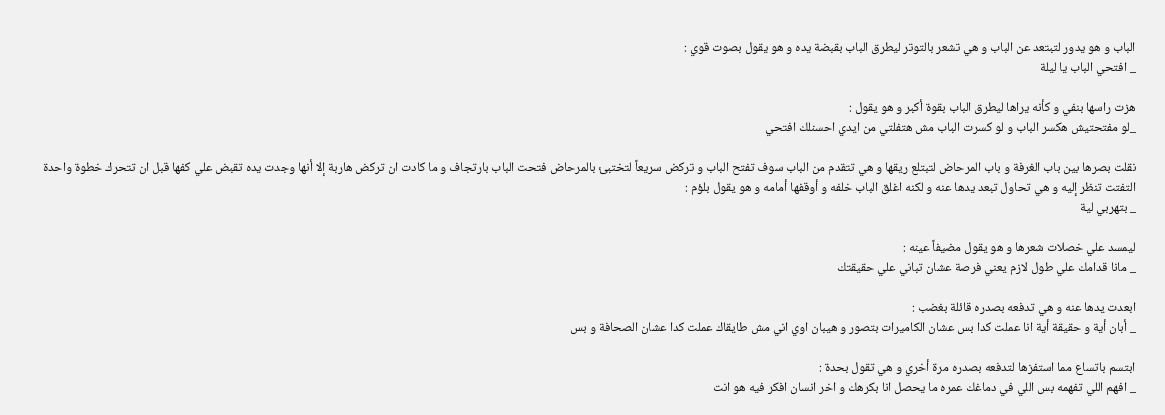الباب و هو يدور لتبتعد عن الباب و هي تشعر بالتوتر ليطرق الباب بقبضة يده و هو يقول بصوت قوي :
_ افتحي الباب يا ليلة

هزت راسها بنفي و كأنه يراها ليطرق الباب بقوة أكبر و هو يقول :
_لو مفتحتيش هكسر الباب و لو كسرت الباب مش هتفلتي من ايدي احسنلك افتحي

نقلت بصرها بين باب الغرفة و باب المرحاض لتبتلع ريقها و هي تتقدم من الباب سوف تفتح الباب و تركض سريعاً لتختبئ بالمرحاض فتحت الباب بارتجاف و ما كادت ان تركض هاربة إلا أنها وجدت يده تقبض علي كفها قبل ان تتحرك خطوة واحدة التفتت تنظر إليه و هي تحاول تبعد يدها عنه و لكنه اغلق الباب خلفه و أوقفها أمامه و هو يقول بلؤم :
_ بتهربي لية

ليمسد علي خصلات شعرها و هو يقول مضيفاً عينه :
_ مانا قدامك علي طول لازم يعني فرصة عشان تباني علي حقيقتك

ابعدت يدها عنه و هي تدفعه بصدره قائلة بغضب :
_ أبان أية و حقيقة أية انا عملت كدا بس عشان الكاميرات بتصور و هيبان اوي اني مش طايقاك عملت كدا عشان الصحافة و بس

ابتسم باتساع مما استفزها لتدفعه بصدره مرة أخري و هي تقول بحدة :
_ افهم اللي تفهمه بس اللي في دماغك عمره ما يحصل انا بكرهك و اخر انسان افكر فيه هو انت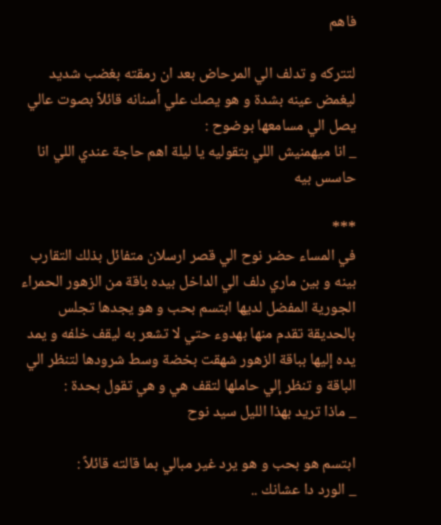فاهم

لتتركه و تدلف الي المرحاض بعد ان رمقته بغضب شديد ليغمض عينه بشدة و هو يصك علي أسنانه قائلاً بصوت عالي يصل الي مسامعها بوضوح :
_ انا ميهمنيش اللي بتقوليه يا ليلة اهم حاجة عندي اللي انا حاسس بيه

***
في المساء حضر نوح الي قصر ارسلان متفائل بذلك التقارب بينه و بين ماري دلف الي الداخل بيده باقة من الزهور الحمراء الجورية المفضل لديها ابتسم بحب و هو يجدها تجلس بالحديقة تقدم منها بهدوء حتي لا تشعر به ليقف خلفه و يمد يده إليها بباقة الزهور شهقت بخضة وسط شرودها لتنظر الي الباقة و تنظر إلي حاملها لتقف هي و هي تقول بحدة :
_ ماذا تريد بهذا الليل سيد نوح

ابتسم هو بحب و هو يرد غير مبالي بما قالته قائلاً :
_ الورد دا عشانك ..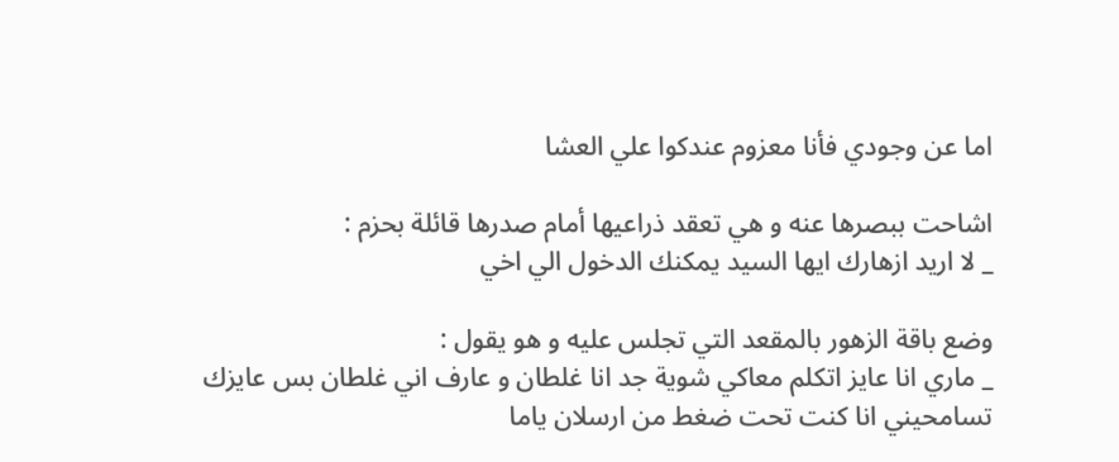اما عن وجودي فأنا معزوم عندكوا علي العشا

اشاحت ببصرها عنه و هي تعقد ذراعيها أمام صدرها قائلة بحزم :
_ لا اريد ازهارك ايها السيد يمكنك الدخول الي اخي

وضع باقة الزهور بالمقعد التي تجلس عليه و هو يقول :
_ ماري انا عايز اتكلم معاكي شوية جد انا غلطان و عارف اني غلطان بس عايزك تسامحيني انا كنت تحت ضغط من ارسلان ياما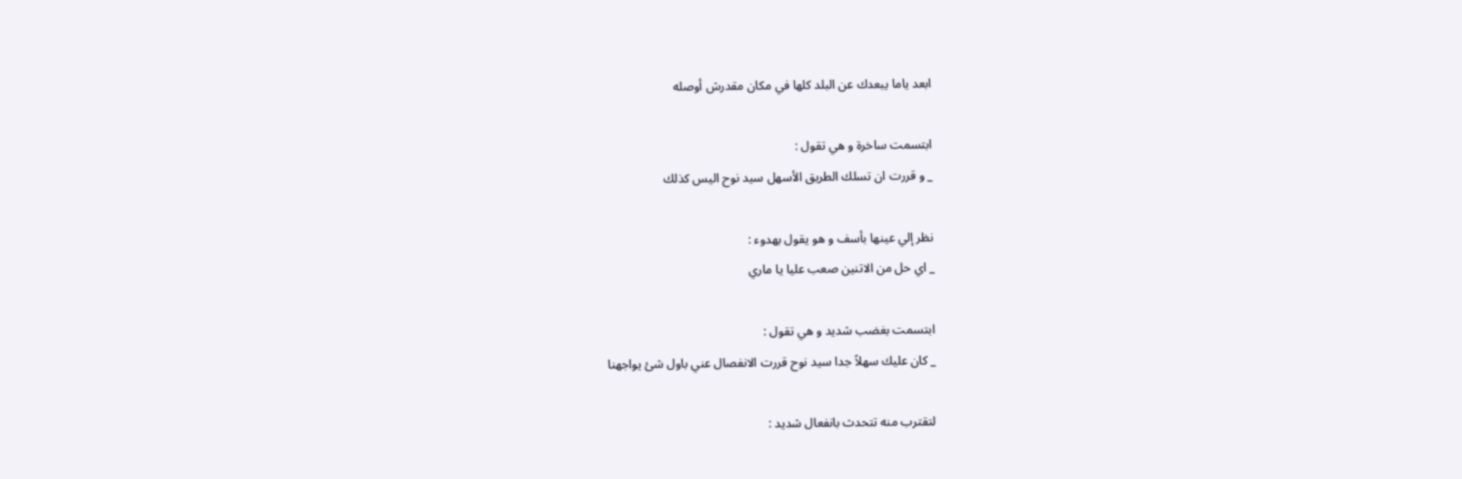ابعد ياما يبعدك عن البلد كلها في مكان مقدرش أوصله

ابتسمت ساخرة و هي تقول :
_ و قررت ان تسلك الطريق الأسهل سيد نوح اليس كذلك

نظر إلي عينها بأسف و هو يقول بهدوء :
_ اي حل من الاتنين صعب عليا يا ماري

ابتسمت بغضب شديد و هي تقول :
_ كان عليك سهلاً جدا سيد نوح قررت الانفصال عني باول شئ يواجهنا

لتقترب منه تتحدث بانفعال شديد :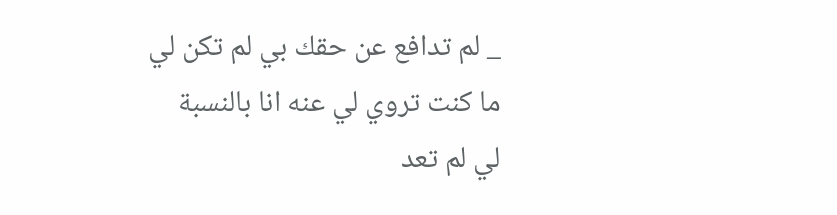_ لم تدافع عن حقك بي لم تكن لي ما كنت تروي لي عنه انا بالنسبة لي لم تعد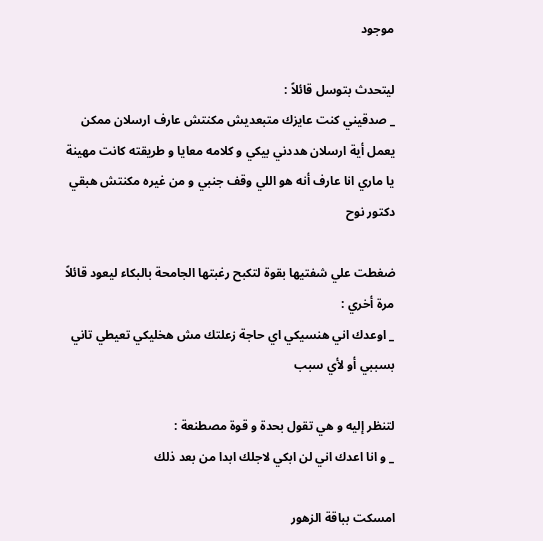موجود

ليتحدث بتوسل قائلاً :
_ صدقيني كنت عايزك متبعديش مكنتش عارف ارسلان ممكن يعمل أية ارسلان هددني بيكي و كلامه معايا و طريقته كانت مهينة يا ماري انا عارف أنه هو اللي وقف جنبي و من غيره مكنتش هبقي دكتور نوح

ضغطت علي شفتيها بقوة لتكبح رغبتها الجامحة بالبكاء ليعود قائلاً مرة أخري :
_ اوعدك اني هنسيكي اي حاجة زعلتك مش هخليكي تعيطي تاني بسببي أو لأي سبب

لتنظر إليه و هي تقول بحدة و قوة مصطنعة :
_ و انا اعدك اني لن ابكي لاجلك ابدا من بعد ذلك

امسكت بباقة الزهور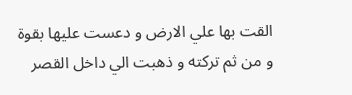القت بها علي الارض و دعست عليها بقوة و من ثم تركته و ذهبت الي داخل القصر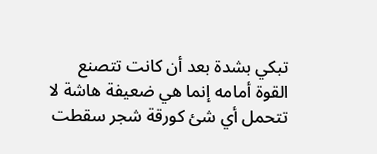تبكي بشدة بعد أن كانت تتصنع القوة أمامه إنما هي ضعيفة هاشة لا تتحمل أي شئ كورقة شجر سقطت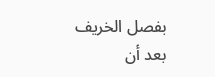بفصل الخريف بعد أن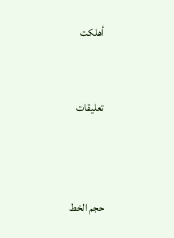أهلكت


تعليقات



حجم الخط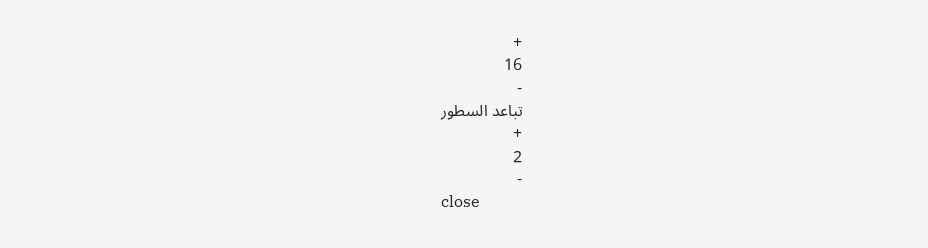+
16
-
تباعد السطور
+
2
-
close